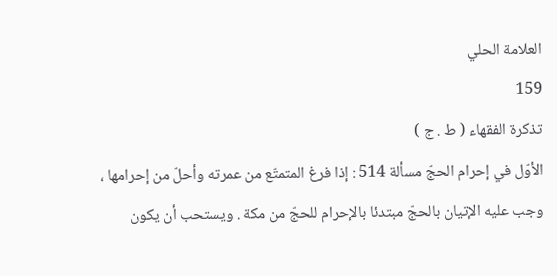العلامة الحلي
159
تذكرة الفقهاء ( ط . ج )
الأوّل في إحرام الحجّ مسألة 514 : إذا فرغ المتمتّع من عمرته وأحلّ من إحرامها ، وجب عليه الإتيان بالحجّ مبتدئا بالإحرام للحجّ من مكة . ويستحب أن يكون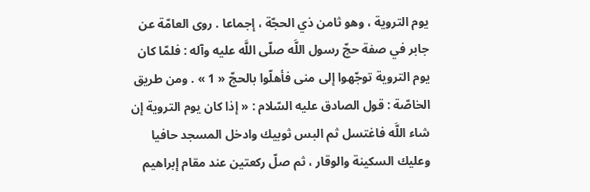يوم التروية ، وهو ثامن ذي الحجّة ، إجماعا . روى العامّة عن جابر في صفة حجّ رسول اللَّه صلّى اللَّه عليه وآله : فلمّا كان يوم التروية توجّهوا إلى منى فأهلّوا بالحجّ « 1 » . ومن طريق الخاصّة : قول الصادق عليه السّلام : « إذا كان يوم التروية إن شاء اللَّه فاغتسل ثم البس ثوبيك وادخل المسجد حافيا وعليك السكينة والوقار ، ثم صلّ ركعتين عند مقام إبراهيم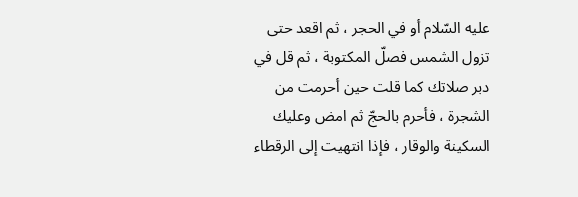عليه السّلام أو في الحجر ، ثم اقعد حتى تزول الشمس فصلّ المكتوبة ، ثم قل في دبر صلاتك كما قلت حين أحرمت من الشجرة ، فأحرم بالحجّ ثم امض وعليك السكينة والوقار ، فإذا انتهيت إلى الرقطاء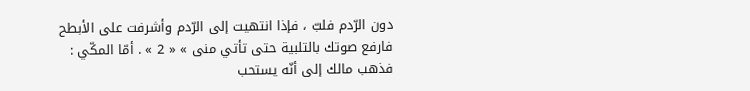دون الرّدم فلبّ ، فإذا انتهيت إلى الرّدم وأشرفت على الأبطح فارفع صوتك بالتلبية حتى تأتي منى » « 2 » . أمّا المكّي : فذهب مالك إلى أنّه يستحب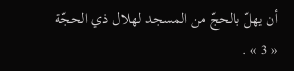أن يهلّ بالحجّ من المسجد لهلال ذي الحجّة « 3 » .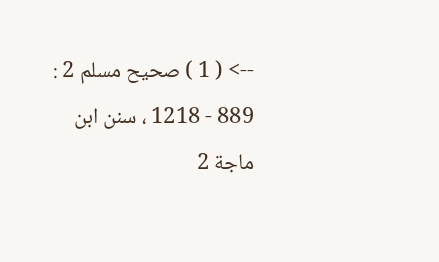--> ( 1 ) صحيح مسلم 2 : 889 - 1218 ، سنن ابن ماجة 2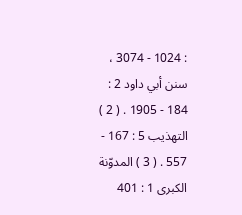: 1024 - 3074 ، سنن أبي داود 2 : 184 - 1905 . ( 2 ) التهذيب 5 : 167 - 557 . ( 3 ) المدوّنة الكبرى 1 : 401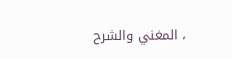، المغني والشرح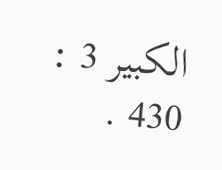الكبير 3 : 430 .